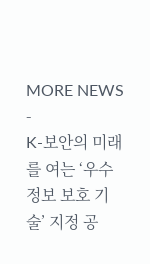MORE NEWS
-
K-보안의 미래를 여는 ‘우수 정보 보호 기술’ 지정 공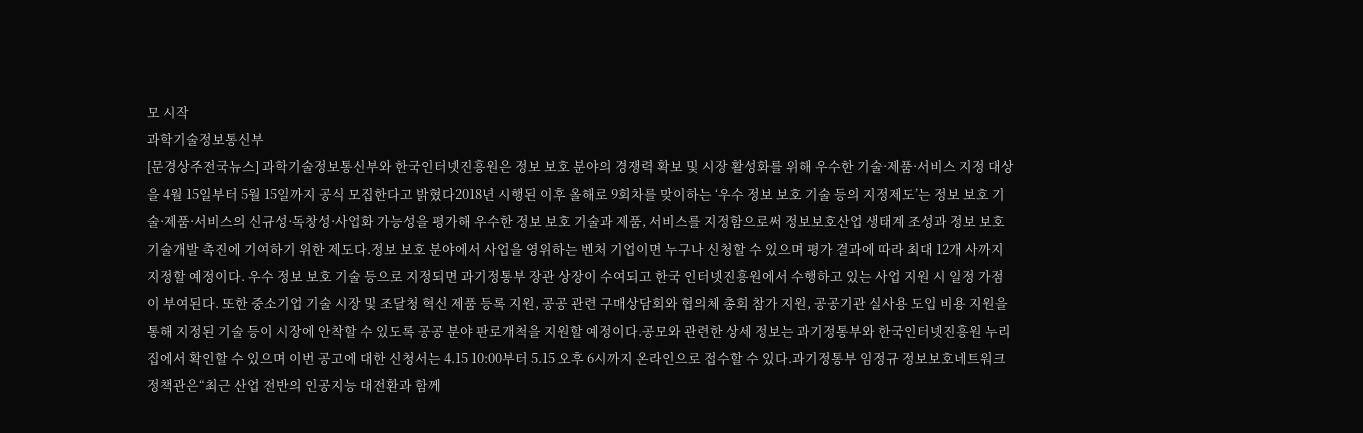모 시작
과학기술정보통신부
[문경상주전국뉴스] 과학기술정보통신부와 한국인터넷진흥원은 정보 보호 분야의 경쟁력 확보 및 시장 활성화를 위해 우수한 기술·제품·서비스 지정 대상을 4월 15일부터 5월 15일까지 공식 모집한다고 밝혔다2018년 시행된 이후 올해로 9회차를 맞이하는 ‘우수 정보 보호 기술 등의 지정제도’는 정보 보호 기술·제품·서비스의 신규성·독창성·사업화 가능성을 평가해 우수한 정보 보호 기술과 제품, 서비스를 지정함으로써 정보보호산업 생태계 조성과 정보 보호 기술개발 촉진에 기여하기 위한 제도다.정보 보호 분야에서 사업을 영위하는 벤처 기업이면 누구나 신청할 수 있으며 평가 결과에 따라 최대 12개 사까지 지정할 예정이다. 우수 정보 보호 기술 등으로 지정되면 과기정통부 장관 상장이 수여되고 한국 인터넷진흥원에서 수행하고 있는 사업 지원 시 일정 가점이 부여된다. 또한 중소기업 기술 시장 및 조달청 혁신 제품 등록 지원, 공공 관련 구매상담회와 협의체 총회 참가 지원, 공공기관 실사용 도입 비용 지원을 통해 지정된 기술 등이 시장에 안착할 수 있도록 공공 분야 판로개척을 지원할 예정이다.공모와 관련한 상세 정보는 과기정통부와 한국인터넷진흥원 누리집에서 확인할 수 있으며 이번 공고에 대한 신청서는 4.15 10:00부터 5.15 오후 6시까지 온라인으로 접수할 수 있다.과기정통부 임정규 정보보호네트워크정책관은“최근 산업 전반의 인공지능 대전환과 함께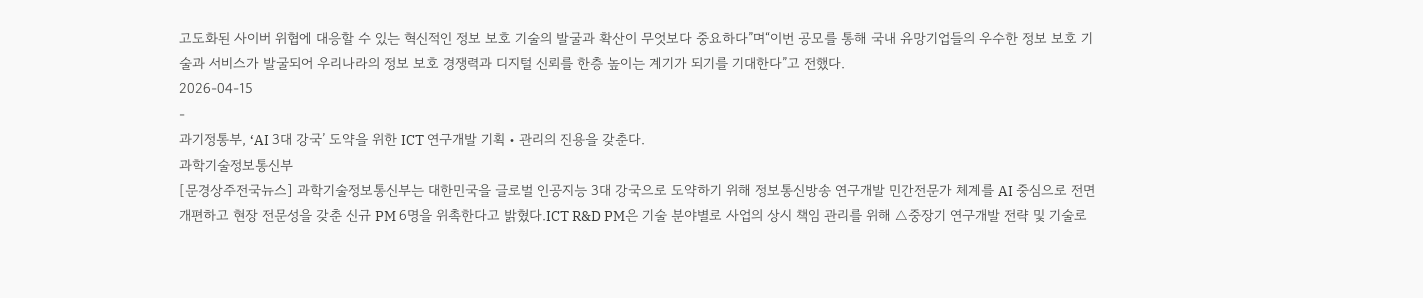고도화된 사이버 위협에 대응할 수 있는 혁신적인 정보 보호 기술의 발굴과 확산이 무엇보다 중요하다”며“이번 공모를 통해 국내 유망기업들의 우수한 정보 보호 기술과 서비스가 발굴되어 우리나라의 정보 보호 경쟁력과 디지털 신뢰를 한층 높이는 계기가 되기를 기대한다”고 전했다.
2026-04-15
-
과기정통부, ‘AI 3대 강국’ 도약을 위한 ICT 연구개발 기획‧관리의 진용을 갖춘다.
과학기술정보통신부
[문경상주전국뉴스] 과학기술정보통신부는 대한민국을 글로벌 인공지능 3대 강국으로 도약하기 위해 정보통신방송 연구개발 민간전문가 체계를 AI 중심으로 전면 개편하고 현장 전문성을 갖춘 신규 PM 6명을 위촉한다고 밝혔다.ICT R&D PM은 기술 분야별로 사업의 상시 책임 관리를 위해 △중장기 연구개발 전략 및 기술로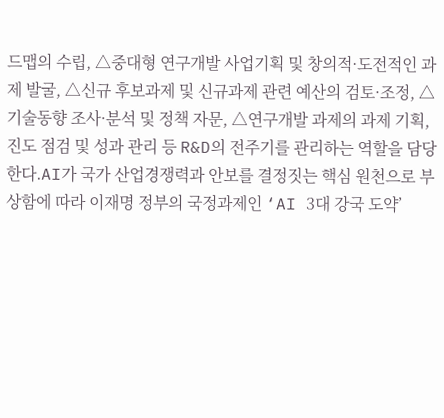드맵의 수립, △중대형 연구개발 사업기획 및 창의적·도전적인 과제 발굴, △신규 후보과제 및 신규과제 관련 예산의 검토·조정, △기술동향 조사·분석 및 정책 자문, △연구개발 과제의 과제 기획, 진도 점검 및 성과 관리 등 R&D의 전주기를 관리하는 역할을 담당한다.AI가 국가 산업경쟁력과 안보를 결정짓는 핵심 원천으로 부상함에 따라 이재명 정부의 국정과제인 ‘AI 3대 강국 도약’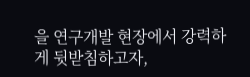을 연구개발 현장에서 강력하게 뒷받침하고자,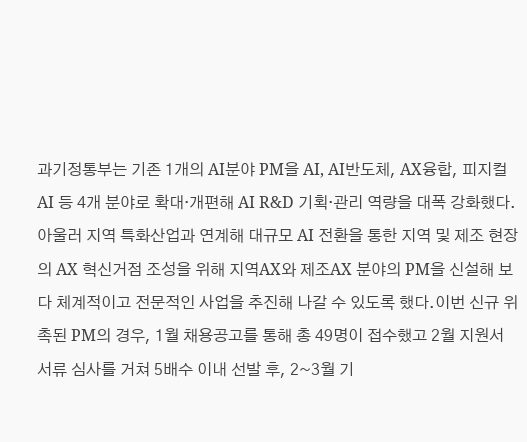과기정통부는 기존 1개의 AI분야 PM을 AI, AI반도체, AX융합, 피지컬AI 등 4개 분야로 확대·개편해 AI R&D 기획·관리 역량을 대폭 강화했다.아울러 지역 특화산업과 연계해 대규모 AI 전환을 통한 지역 및 제조 현장의 AX 혁신거점 조성을 위해 지역AX와 제조AX 분야의 PM을 신설해 보다 체계적이고 전문적인 사업을 추진해 나갈 수 있도록 했다.이번 신규 위촉된 PM의 경우, 1월 채용공고를 통해 총 49명이 접수했고 2월 지원서 서류 심사를 거쳐 5배수 이내 선발 후, 2~3월 기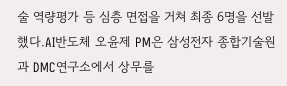술 역량평가 등 심층 면접을 거쳐 최종 6명을 선발했다.AI반도체 오윤제 PM은 삼성전자 종합기술원과 DMC연구소에서 상무를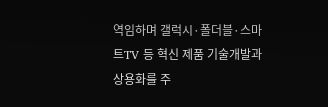역임하며 갤럭시·폴더블·스마트TV 등 혁신 제품 기술개발과 상용화를 주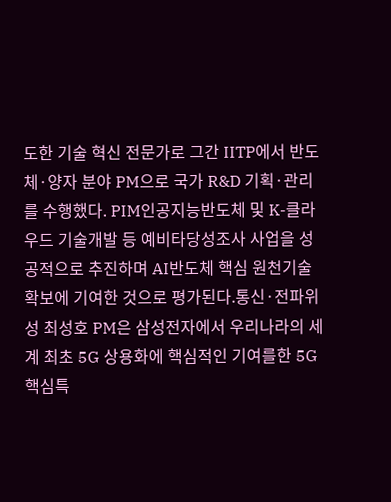도한 기술 혁신 전문가로 그간 IITP에서 반도체·양자 분야 PM으로 국가 R&D 기획·관리를 수행했다. PIM인공지능반도체 및 K-클라우드 기술개발 등 예비타당성조사 사업을 성공적으로 추진하며 AI반도체 핵심 원천기술 확보에 기여한 것으로 평가된다.통신·전파위성 최성호 PM은 삼성전자에서 우리나라의 세계 최초 5G 상용화에 핵심적인 기여를한 5G 핵심특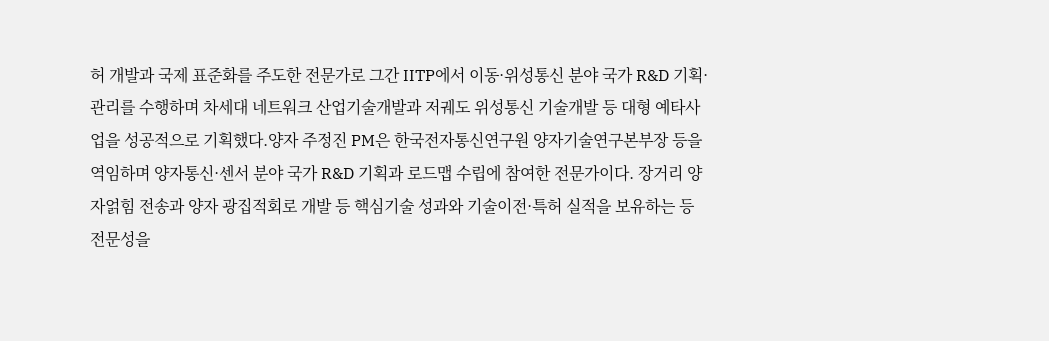허 개발과 국제 표준화를 주도한 전문가로 그간 IITP에서 이동·위성통신 분야 국가 R&D 기획·관리를 수행하며 차세대 네트워크 산업기술개발과 저궤도 위성통신 기술개발 등 대형 예타사업을 성공적으로 기획했다.양자 주정진 PM은 한국전자통신연구원 양자기술연구본부장 등을 역임하며 양자통신·센서 분야 국가 R&D 기획과 로드맵 수립에 참여한 전문가이다. 장거리 양자얽힘 전송과 양자 광집적회로 개발 등 핵심기술 성과와 기술이전·특허 실적을 보유하는 등 전문성을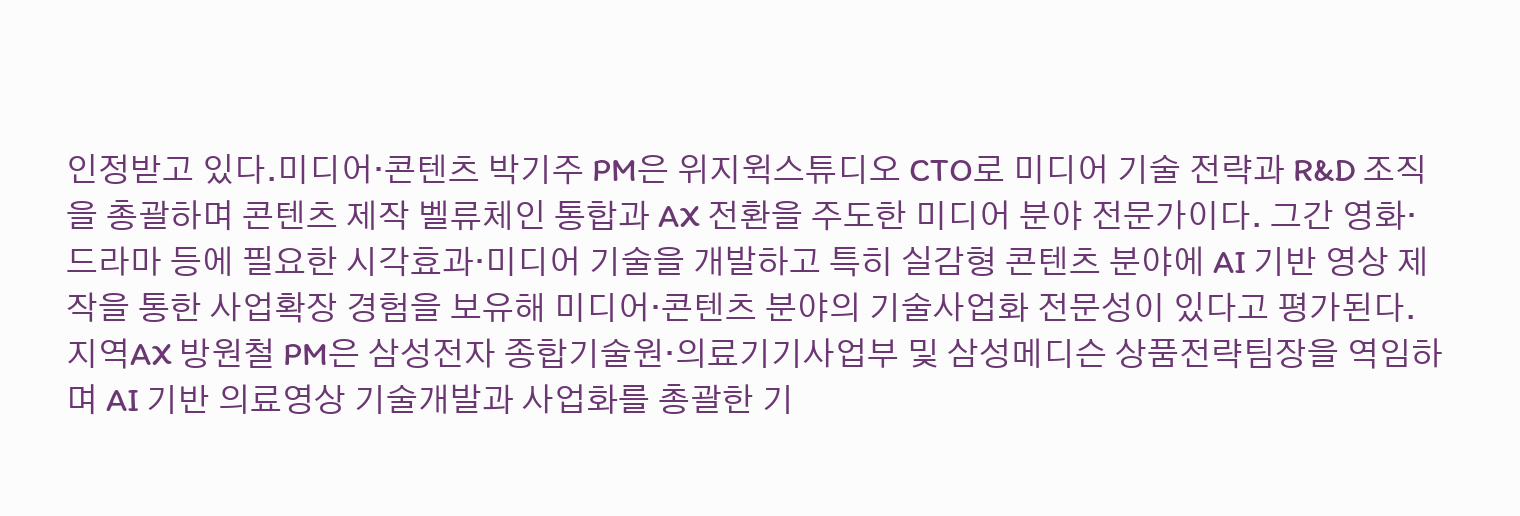인정받고 있다.미디어·콘텐츠 박기주 PM은 위지윅스튜디오 CTO로 미디어 기술 전략과 R&D 조직을 총괄하며 콘텐츠 제작 벨류체인 통합과 AX 전환을 주도한 미디어 분야 전문가이다. 그간 영화·드라마 등에 필요한 시각효과·미디어 기술을 개발하고 특히 실감형 콘텐츠 분야에 AI 기반 영상 제작을 통한 사업확장 경험을 보유해 미디어·콘텐츠 분야의 기술사업화 전문성이 있다고 평가된다.지역AX 방원철 PM은 삼성전자 종합기술원·의료기기사업부 및 삼성메디슨 상품전략팀장을 역임하며 AI 기반 의료영상 기술개발과 사업화를 총괄한 기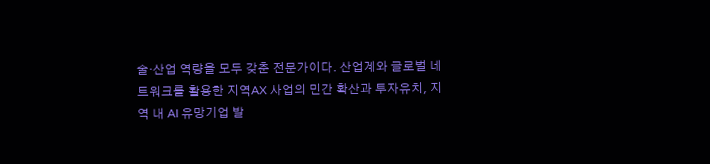술·산업 역량을 모두 갖춘 전문가이다. 산업계와 글로벌 네트워크를 활용한 지역AX 사업의 민간 확산과 투자유치, 지역 내 AI 유망기업 발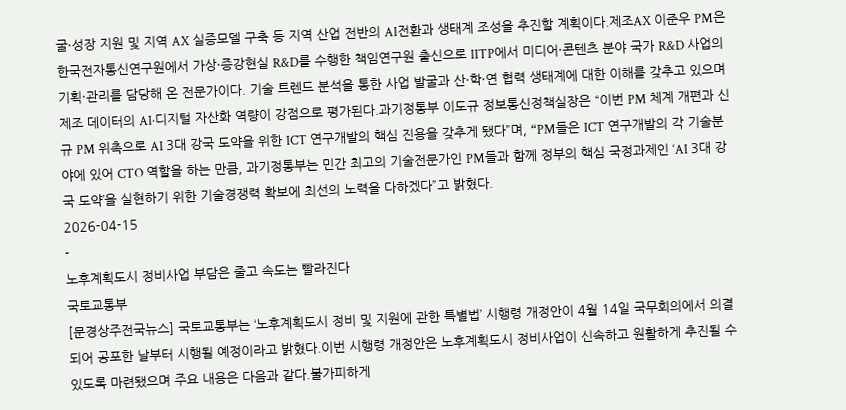굴·성장 지원 및 지역 AX 실증모델 구축 등 지역 산업 전반의 AI전환과 생태계 조성을 추진할 계획이다.제조AX 이준우 PM은 한국전자통신연구원에서 가상·증강현실 R&D를 수행한 책임연구원 출신으로 IITP에서 미디어·콘텐츠 분야 국가 R&D 사업의 기획·관리를 담당해 온 전문가이다. 기술 트렌드 분석을 통한 사업 발굴과 산·학·연 협력 생태계에 대한 이해를 갖추고 있으며 제조 데이터의 AI·디지털 자산화 역량이 강점으로 평가된다.과기정통부 이도규 정보통신정책실장은 “이번 PM 체계 개편과 신규 PM 위촉으로 AI 3대 강국 도약을 위한 ICT 연구개발의 핵심 진용을 갖추게 됐다”며, “PM들은 ICT 연구개발의 각 기술분야에 있어 CTO 역할을 하는 만큼, 과기정통부는 민간 최고의 기술전문가인 PM들과 함께 정부의 핵심 국정과제인 ‘AI 3대 강국 도약’을 실현하기 위한 기술경쟁력 확보에 최선의 노력을 다하겠다”고 밝혔다.
2026-04-15
-
노후계획도시 정비사업 부담은 줄고 속도는 빨라진다
국토교통부
[문경상주전국뉴스] 국토교통부는 ‘노후계획도시 정비 및 지원에 관한 특별법’ 시행령 개정안이 4월 14일 국무회의에서 의결되어 공포한 날부터 시행될 예정이라고 밝혔다.이번 시행령 개정안은 노후계획도시 정비사업이 신속하고 원활하게 추진될 수 있도록 마련됐으며 주요 내용은 다음과 같다.불가피하게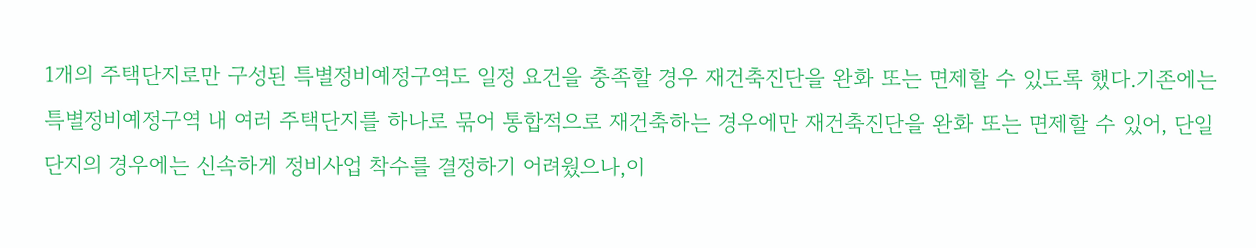1개의 주택단지로만 구성된 특별정비예정구역도 일정 요건을 충족할 경우 재건축진단을 완화 또는 면제할 수 있도록 했다.기존에는 특별정비예정구역 내 여러 주택단지를 하나로 묶어 통합적으로 재건축하는 경우에만 재건축진단을 완화 또는 면제할 수 있어, 단일단지의 경우에는 신속하게 정비사업 착수를 결정하기 어려웠으나,이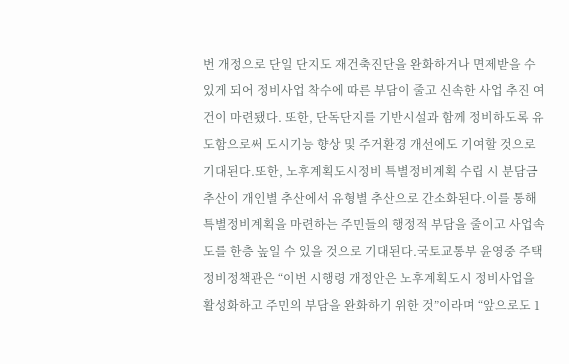번 개정으로 단일 단지도 재건축진단을 완화하거나 면제받을 수 있게 되어 정비사업 착수에 따른 부담이 줄고 신속한 사업 추진 여건이 마련됐다. 또한, 단독단지를 기반시설과 함께 정비하도록 유도함으로써 도시기능 향상 및 주거환경 개선에도 기여할 것으로 기대된다.또한, 노후계획도시정비 특별정비계획 수립 시 분담금 추산이 개인별 추산에서 유형별 추산으로 간소화된다.이를 통해 특별정비계획을 마련하는 주민들의 행정적 부담을 줄이고 사업속도를 한층 높일 수 있을 것으로 기대된다.국토교통부 윤영중 주택정비정책관은 “이번 시행령 개정안은 노후계획도시 정비사업을 활성화하고 주민의 부담을 완화하기 위한 것”이라며 “앞으로도 1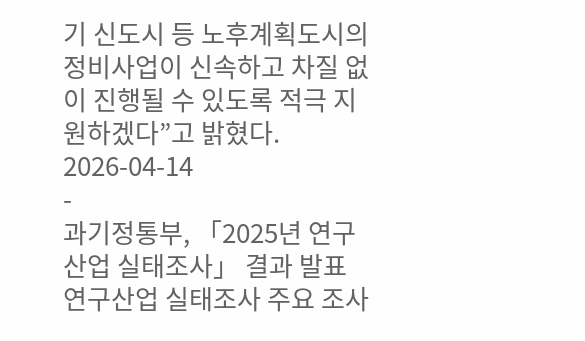기 신도시 등 노후계획도시의 정비사업이 신속하고 차질 없이 진행될 수 있도록 적극 지원하겠다”고 밝혔다.
2026-04-14
-
과기정통부, 「2025년 연구 산업 실태조사」 결과 발표
연구산업 실태조사 주요 조사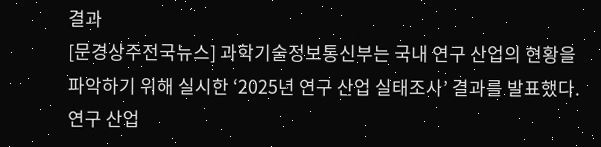결과
[문경상주전국뉴스] 과학기술정보통신부는 국내 연구 산업의 현황을 파악하기 위해 실시한 ‘2025년 연구 산업 실태조사’ 결과를 발표했다.연구 산업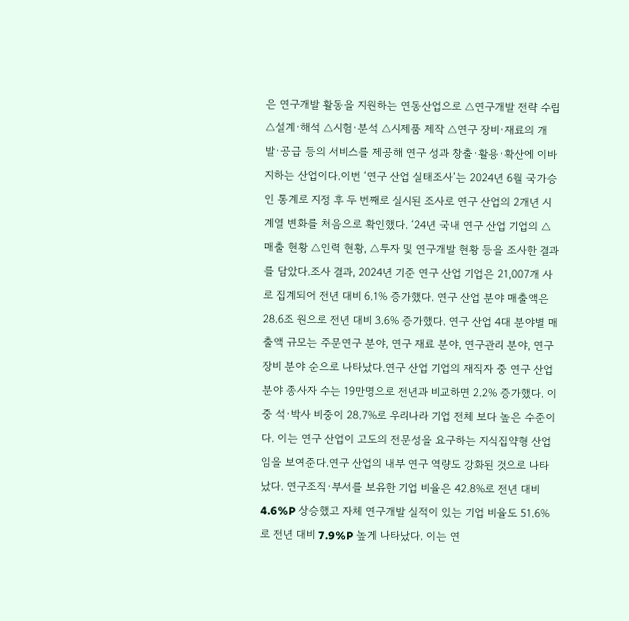은 연구개발 활동을 지원하는 연동산업으로 △연구개발 전략 수립 △설계·해석 △시험·분석 △시제품 제작 △연구 장비·재료의 개발·공급 등의 서비스를 제공해 연구 성과 창출·활용·확산에 이바지하는 산업이다.이번 ‘연구 산업 실태조사’는 2024년 6월 국가승인 통계로 지정 후 두 번째로 실시된 조사로 연구 산업의 2개년 시계열 변화를 처음으로 확인했다. ‘24년 국내 연구 산업 기업의 △매출 현황 △인력 현황, △투자 및 연구개발 현황 등을 조사한 결과를 담았다.조사 결과, 2024년 기준 연구 산업 기업은 21,007개 사로 집계되어 전년 대비 6.1% 증가했다. 연구 산업 분야 매출액은 28.6조 원으로 전년 대비 3.6% 증가했다. 연구 산업 4대 분야별 매출액 규모는 주문연구 분야, 연구 재료 분야, 연구관리 분야, 연구 장비 분야 순으로 나타났다.연구 산업 기업의 재직자 중 연구 산업 분야 종사자 수는 19만명으로 전년과 비교하면 2.2% 증가했다. 이 중 석·박사 비중이 28.7%로 우리나라 기업 전체 보다 높은 수준이다. 이는 연구 산업이 고도의 전문성을 요구하는 지식집약형 산업임을 보여준다.연구 산업의 내부 연구 역량도 강화된 것으로 나타났다. 연구조직·부서를 보유한 기업 비율은 42.8%로 전년 대비 4.6%P 상승했고 자체 연구개발 실적이 있는 기업 비율도 51.6%로 전년 대비 7.9%P 높게 나타났다. 이는 연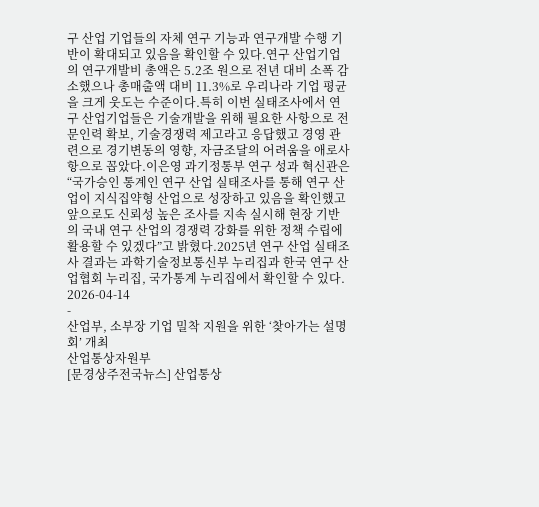구 산업 기업들의 자체 연구 기능과 연구개발 수행 기반이 확대되고 있음을 확인할 수 있다.연구 산업기업의 연구개발비 총액은 5.2조 원으로 전년 대비 소폭 감소했으나 총매출액 대비 11.3%로 우리나라 기업 평균 을 크게 웃도는 수준이다.특히 이번 실태조사에서 연구 산업기업들은 기술개발을 위해 필요한 사항으로 전문인력 확보, 기술경쟁력 제고라고 응답했고 경영 관련으로 경기변동의 영향, 자금조달의 어려움을 애로사항으로 꼽았다.이은영 과기정통부 연구 성과 혁신관은 “국가승인 통계인 연구 산업 실태조사를 통해 연구 산업이 지식집약형 산업으로 성장하고 있음을 확인했고 앞으로도 신뢰성 높은 조사를 지속 실시해 현장 기반의 국내 연구 산업의 경쟁력 강화를 위한 정책 수립에 활용할 수 있겠다”고 밝혔다.2025년 연구 산업 실태조사 결과는 과학기술정보통신부 누리집과 한국 연구 산업협회 누리집, 국가통계 누리집에서 확인할 수 있다.
2026-04-14
-
산업부, 소부장 기업 밀착 지원을 위한 ‘찾아가는 설명회’ 개최
산업통상자원부
[문경상주전국뉴스] 산업통상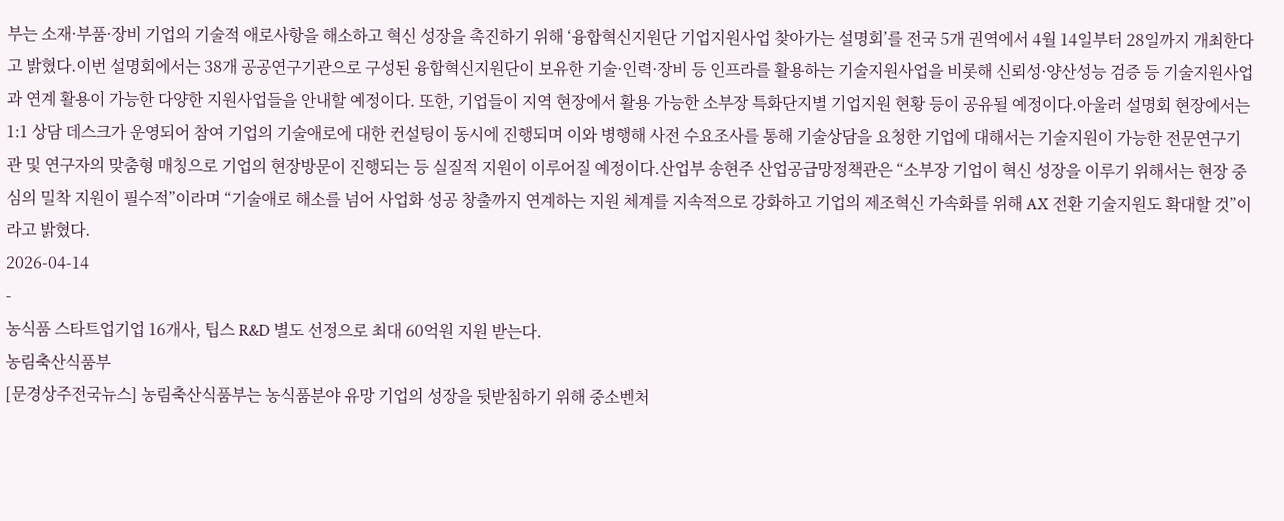부는 소재·부품·장비 기업의 기술적 애로사항을 해소하고 혁신 성장을 촉진하기 위해 ‘융합혁신지원단 기업지원사업 찾아가는 설명회’를 전국 5개 권역에서 4월 14일부터 28일까지 개최한다고 밝혔다.이번 설명회에서는 38개 공공연구기관으로 구성된 융합혁신지원단이 보유한 기술·인력·장비 등 인프라를 활용하는 기술지원사업을 비롯해 신뢰성·양산성능 검증 등 기술지원사업과 연계 활용이 가능한 다양한 지원사업들을 안내할 예정이다. 또한, 기업들이 지역 현장에서 활용 가능한 소부장 특화단지별 기업지원 현황 등이 공유될 예정이다.아울러 설명회 현장에서는 1:1 상담 데스크가 운영되어 참여 기업의 기술애로에 대한 컨설팅이 동시에 진행되며 이와 병행해 사전 수요조사를 통해 기술상담을 요청한 기업에 대해서는 기술지원이 가능한 전문연구기관 및 연구자의 맞춤형 매칭으로 기업의 현장방문이 진행되는 등 실질적 지원이 이루어질 예정이다.산업부 송현주 산업공급망정책관은 “소부장 기업이 혁신 성장을 이루기 위해서는 현장 중심의 밀착 지원이 필수적”이라며 “기술애로 해소를 넘어 사업화 성공 창출까지 연계하는 지원 체계를 지속적으로 강화하고 기업의 제조혁신 가속화를 위해 AX 전환 기술지원도 확대할 것”이라고 밝혔다.
2026-04-14
-
농식품 스타트업기업 16개사, 팁스 R&D 별도 선정으로 최대 60억원 지원 받는다.
농림축산식품부
[문경상주전국뉴스] 농림축산식품부는 농식품분야 유망 기업의 성장을 뒷받침하기 위해 중소벤처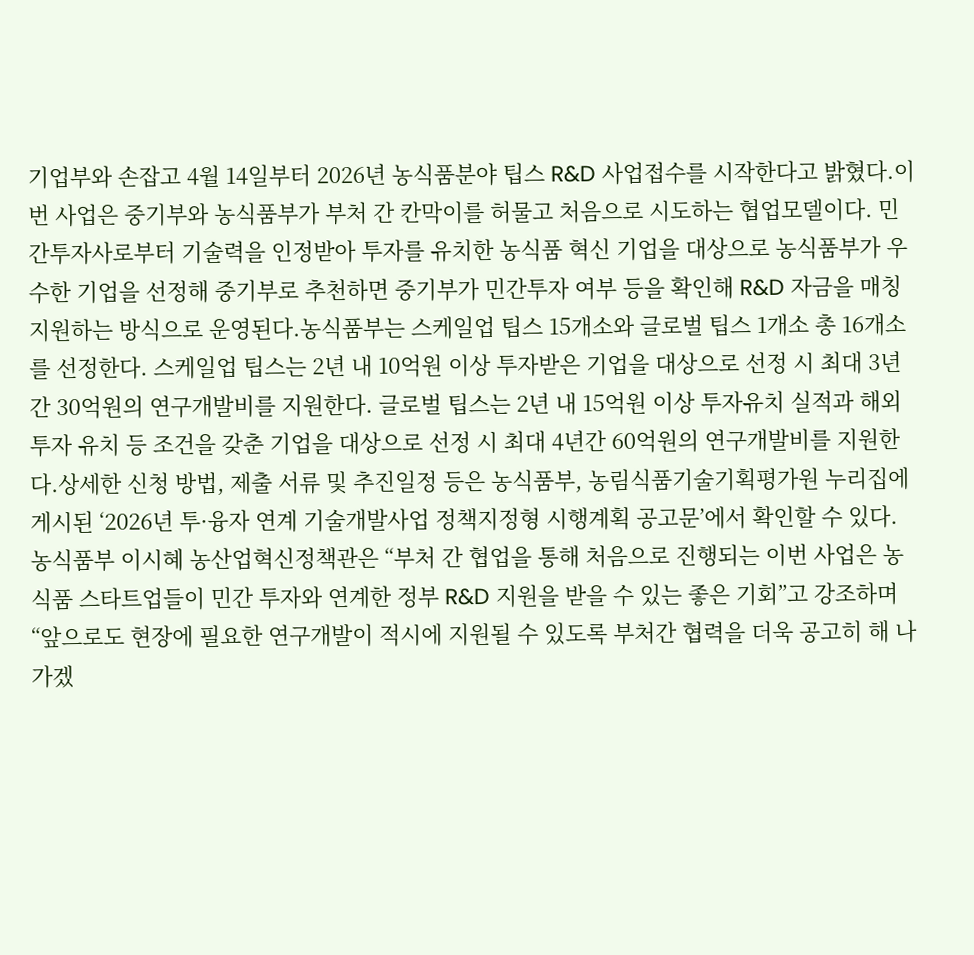기업부와 손잡고 4월 14일부터 2026년 농식품분야 팁스 R&D 사업접수를 시작한다고 밝혔다.이번 사업은 중기부와 농식품부가 부처 간 칸막이를 허물고 처음으로 시도하는 협업모델이다. 민간투자사로부터 기술력을 인정받아 투자를 유치한 농식품 혁신 기업을 대상으로 농식품부가 우수한 기업을 선정해 중기부로 추천하면 중기부가 민간투자 여부 등을 확인해 R&D 자금을 매칭 지원하는 방식으로 운영된다.농식품부는 스케일업 팁스 15개소와 글로벌 팁스 1개소 총 16개소를 선정한다. 스케일업 팁스는 2년 내 10억원 이상 투자받은 기업을 대상으로 선정 시 최대 3년간 30억원의 연구개발비를 지원한다. 글로벌 팁스는 2년 내 15억원 이상 투자유치 실적과 해외 투자 유치 등 조건을 갖춘 기업을 대상으로 선정 시 최대 4년간 60억원의 연구개발비를 지원한다.상세한 신청 방법, 제출 서류 및 추진일정 등은 농식품부, 농림식품기술기획평가원 누리집에 게시된 ‘2026년 투·융자 연계 기술개발사업 정책지정형 시행계획 공고문’에서 확인할 수 있다.농식품부 이시혜 농산업혁신정책관은 “부처 간 협업을 통해 처음으로 진행되는 이번 사업은 농식품 스타트업들이 민간 투자와 연계한 정부 R&D 지원을 받을 수 있는 좋은 기회”고 강조하며 “앞으로도 현장에 필요한 연구개발이 적시에 지원될 수 있도록 부처간 협력을 더욱 공고히 해 나가겠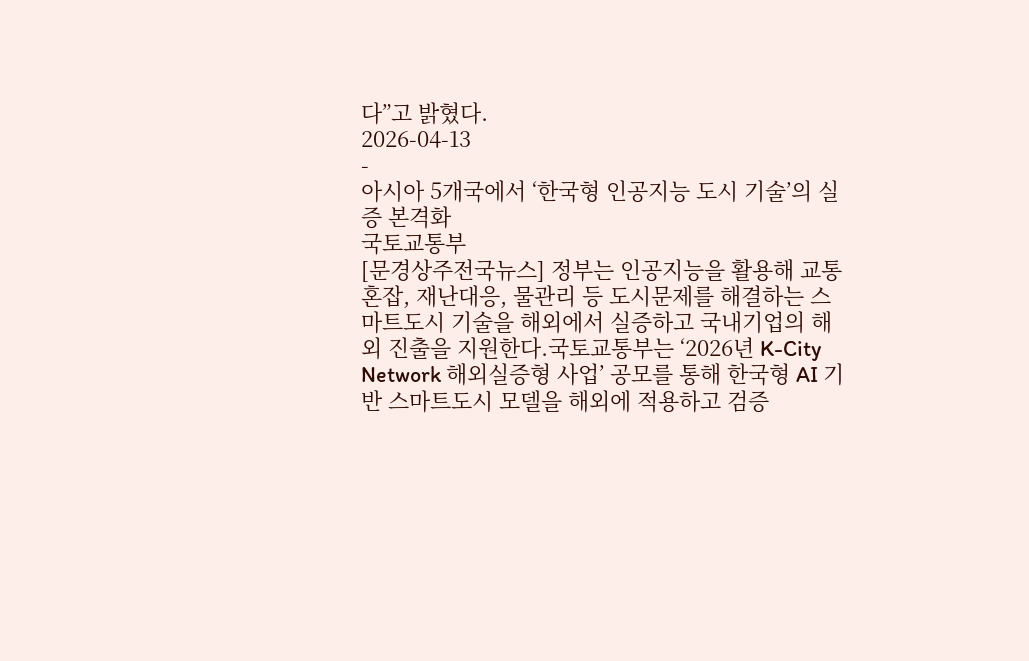다”고 밝혔다.
2026-04-13
-
아시아 5개국에서 ‘한국형 인공지능 도시 기술’의 실증 본격화
국토교통부
[문경상주전국뉴스] 정부는 인공지능을 활용해 교통혼잡, 재난대응, 물관리 등 도시문제를 해결하는 스마트도시 기술을 해외에서 실증하고 국내기업의 해외 진출을 지원한다.국토교통부는 ‘2026년 K-City Network 해외실증형 사업’ 공모를 통해 한국형 AI 기반 스마트도시 모델을 해외에 적용하고 검증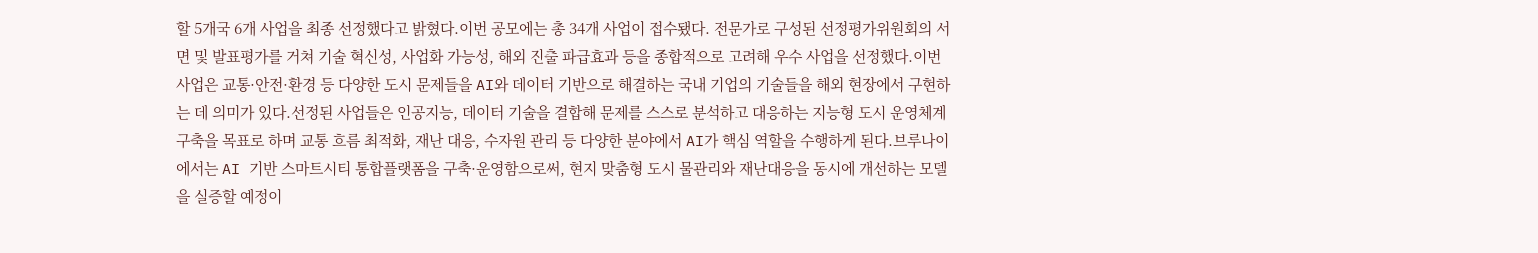할 5개국 6개 사업을 최종 선정했다고 밝혔다.이번 공모에는 총 34개 사업이 접수됐다. 전문가로 구성된 선정평가위원회의 서면 및 발표평가를 거쳐 기술 혁신성, 사업화 가능성, 해외 진출 파급효과 등을 종합적으로 고려해 우수 사업을 선정했다.이번 사업은 교통·안전·환경 등 다양한 도시 문제들을 AI와 데이터 기반으로 해결하는 국내 기업의 기술들을 해외 현장에서 구현하는 데 의미가 있다.선정된 사업들은 인공지능, 데이터 기술을 결합해 문제를 스스로 분석하고 대응하는 지능형 도시 운영체계 구축을 목표로 하며 교통 흐름 최적화, 재난 대응, 수자원 관리 등 다양한 분야에서 AI가 핵심 역할을 수행하게 된다.브루나이에서는 AI 기반 스마트시티 통합플랫폼을 구축·운영함으로써, 현지 맞춤형 도시 물관리와 재난대응을 동시에 개선하는 모델을 실증할 예정이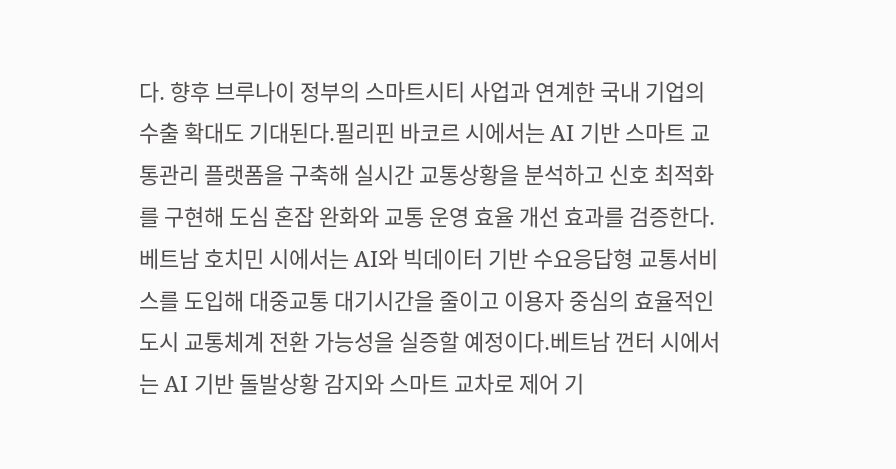다. 향후 브루나이 정부의 스마트시티 사업과 연계한 국내 기업의 수출 확대도 기대된다.필리핀 바코르 시에서는 AI 기반 스마트 교통관리 플랫폼을 구축해 실시간 교통상황을 분석하고 신호 최적화를 구현해 도심 혼잡 완화와 교통 운영 효율 개선 효과를 검증한다.베트남 호치민 시에서는 AI와 빅데이터 기반 수요응답형 교통서비스를 도입해 대중교통 대기시간을 줄이고 이용자 중심의 효율적인 도시 교통체계 전환 가능성을 실증할 예정이다.베트남 껀터 시에서는 AI 기반 돌발상황 감지와 스마트 교차로 제어 기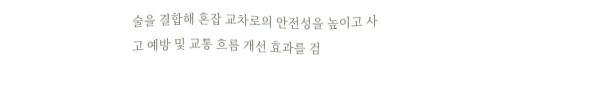술을 결합해 혼잡 교차로의 안전성을 높이고 사고 예방 및 교통 흐름 개선 효과를 검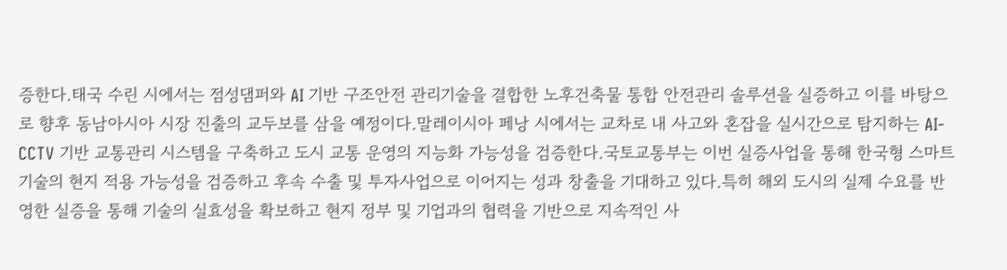증한다.태국 수린 시에서는 점성댐퍼와 AI 기반 구조안전 관리기술을 결합한 노후건축물 통합 안전관리 솔루션을 실증하고 이를 바탕으로 향후 동남아시아 시장 진출의 교두보를 삼을 예정이다.말레이시아 페낭 시에서는 교차로 내 사고와 혼잡을 실시간으로 탐지하는 AI-CCTV 기반 교통관리 시스템을 구축하고 도시 교통 운영의 지능화 가능성을 검증한다.국토교통부는 이번 실증사업을 통해 한국형 스마트 기술의 현지 적용 가능성을 검증하고 후속 수출 및 투자사업으로 이어지는 성과 창출을 기대하고 있다.특히 해외 도시의 실제 수요를 반영한 실증을 통해 기술의 실효성을 확보하고 현지 정부 및 기업과의 협력을 기반으로 지속적인 사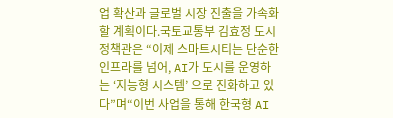업 확산과 글로벌 시장 진출을 가속화할 계획이다.국토교통부 김효정 도시정책관은 “이제 스마트시티는 단순한 인프라를 넘어, AI가 도시를 운영하는 ‘지능형 시스템’ 으로 진화하고 있다”며“이번 사업을 통해 한국형 AI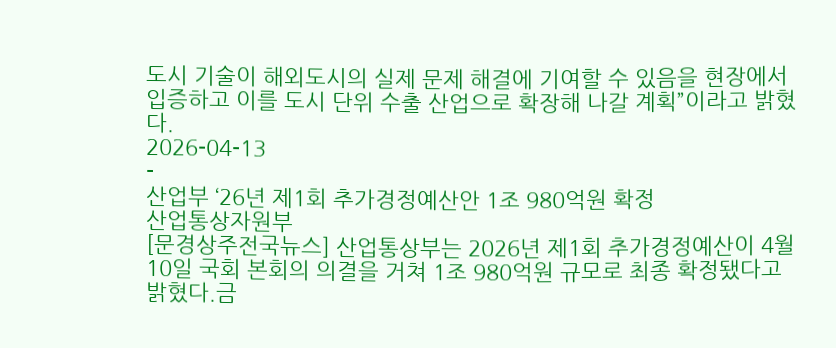도시 기술이 해외도시의 실제 문제 해결에 기여할 수 있음을 현장에서 입증하고 이를 도시 단위 수출 산업으로 확장해 나갈 계획”이라고 밝혔다.
2026-04-13
-
산업부 ‘26년 제1회 추가경정예산안 1조 980억원 확정
산업통상자원부
[문경상주전국뉴스] 산업통상부는 2026년 제1회 추가경정예산이 4월 10일 국회 본회의 의결을 거쳐 1조 980억원 규모로 최종 확정됐다고 밝혔다.금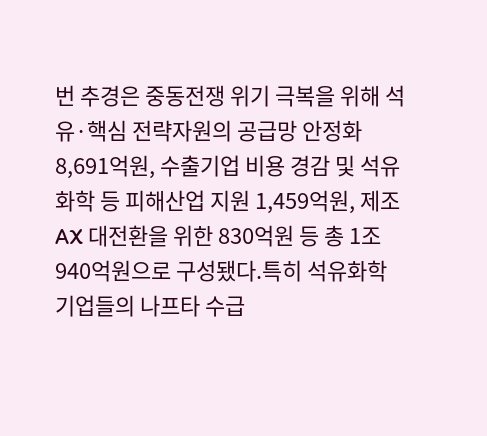번 추경은 중동전쟁 위기 극복을 위해 석유·핵심 전략자원의 공급망 안정화 8,691억원, 수출기업 비용 경감 및 석유화학 등 피해산업 지원 1,459억원, 제조 AX 대전환을 위한 830억원 등 총 1조 940억원으로 구성됐다.특히 석유화학 기업들의 나프타 수급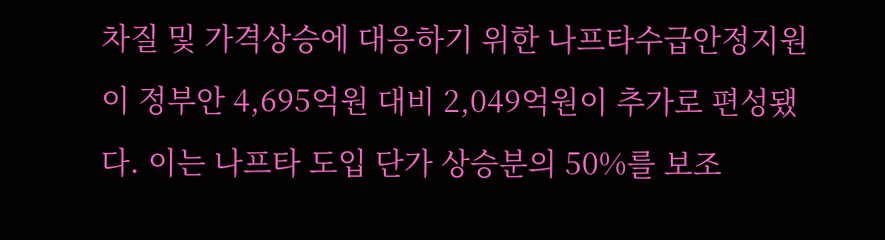차질 및 가격상승에 대응하기 위한 나프타수급안정지원이 정부안 4,695억원 대비 2,049억원이 추가로 편성됐다. 이는 나프타 도입 단가 상승분의 50%를 보조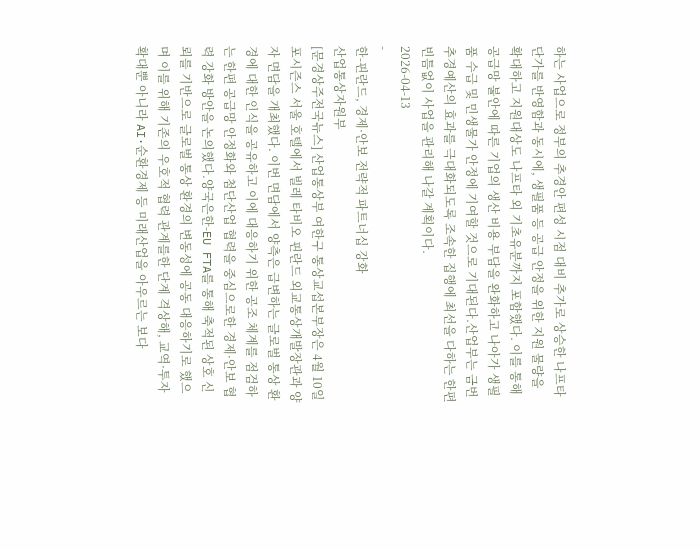하는 사업으로 정부의 추경안 편성 시점 대비 추가로 상승한 나프타 단가를 반영함과 동시에, 생필품 등 공급 안정을 위한 지원 물량을 확대하고 지원대상도 나프타 외 기초유분까지 포함했다. 이를 통해 공급망 불안에 따른 기업의 생산 비용 부담을 완화하고 나아가 생필품 수급 및 민생물가 안정에 기여할 것으로 기대된다.산업부는 금번 추경예산의 효과를 극대화되도록 조속한 집행에 최선을 다하는 한편 빈틈없이 사업을 관리해 나갈 계획이다.
2026-04-13
-
한-핀란드, 경제·안보 전략적 파트너십 강화
산업통상자원부
[문경상주전국뉴스] 산업통상부 여한구 통상교섭본부장은 4월 10일 포시즌스 서울 호텔에서 빌레 타비오 핀란드 외교통상개발장관과 양자 면담을 개최했다. 이번 면담에서 양측은 급변하는 글로벌 통상 환경에 대한 인식을 공유하고 이에 대응하기 위한 공조 체계를 점검하는 한편 공급망 안정화와 첨단산업 협력을 중심으로한 경제·안보 협력 강화 방안을 논의했다.양국은한-EU FTA를 통해 축적된 상호 신뢰를 기반으로 글로벌 통상 환경의 변동성에 공동 대응하기로 했으며 이를 위해 기존의 우호적 협력 관계를한 단계 격상해, 교역·투자 확대뿐 아니라 AI·순환경제 등 미래산업을 아우르는 보다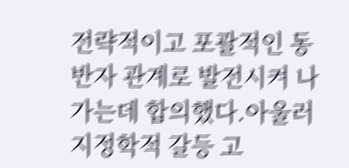전략적이고 포괄적인 동반자 관계로 발전시켜 나가는데 합의했다.아울러 지정학적 갈등 고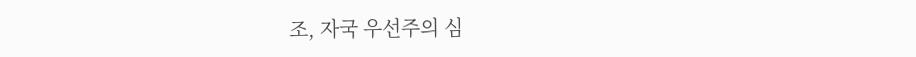조, 자국 우선주의 심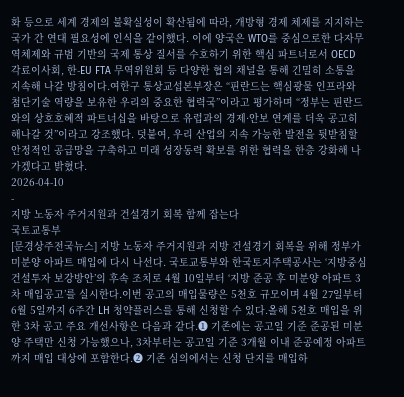화 등으로 세계 경제의 불확실성이 확산됨에 따라, 개방형 경제 체제를 지지하는 국가 간 연대 필요성에 인식을 같이했다. 이에 양국은 WTO를 중심으로한 다자무역체제와 규범 기반의 국제 통상 질서를 수호하기 위한 핵심 파트너로서 OECD 각료이사회, 한-EU FTA 무역위원회 등 다양한 협의 채널을 통해 긴밀히 소통을 지속해 나갈 방침이다.여한구 통상교섭본부장은 “핀란드는 핵심광물 인프라와 첨단기술 역량을 보유한 우리의 중요한 협력국”이라고 평가하며 “정부는 핀란드와의 상호호혜적 파트너십을 바탕으로 유럽과의 경제·안보 연계를 더욱 공고히 해나갈 것”이라고 강조했다. 덧붙여, 우리 산업의 지속 가능한 발전을 뒷받침할 안정적인 공급망을 구축하고 미래 성장동력 확보를 위한 협력을 한층 강화해 나가겠다고 밝혔다.
2026-04-10
-
지방 노동자 주거지원과 건설경기 회복 함께 잡는다
국토교통부
[문경상주전국뉴스] 지방 노동자 주거지원과 지방 건설경기 회복을 위해 정부가 미분양 아파트 매입에 다시 나선다. 국토교통부와 한국토지주택공사는 ‘지방중심 건설투자 보강방안’의 후속 조치로 4월 10일부터 ‘지방 준공 후 미분양 아파트 3차 매입공고’를 실시한다.이번 공고의 매입물량은 5천호 규모이며 4월 27일부터 6월 5일까지 6주간 LH 청약플러스를 통해 신청할 수 있다.올해 5천호 매입을 위한 3차 공고 주요 개선사항은 다음과 같다.➊ 기존에는 공고일 기준 준공된 미분양 주택만 신청 가능했으나, 3차부터는 공고일 기준 3개월 이내 준공예정 아파트까지 매입 대상에 포함한다.➋ 기존 심의에서는 신청 단지를 매입하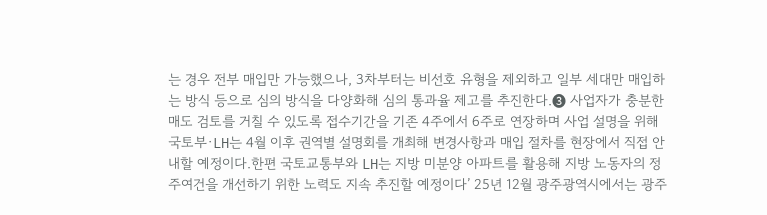는 경우 전부 매입만 가능했으나, 3차부터는 비선호 유형을 제외하고 일부 세대만 매입하는 방식 등으로 심의 방식을 다양화해 심의 통과율 제고를 추진한다.➌ 사업자가 충분한 매도 검토를 거칠 수 있도록 접수기간을 기존 4주에서 6주로 연장하며 사업 설명을 위해 국토부·LH는 4월 이후 권역별 설명회를 개최해 변경사항과 매입 절차를 현장에서 직접 안내할 예정이다.한편 국토교통부와 LH는 지방 미분양 아파트를 활용해 지방 노동자의 정주여건을 개선하기 위한 노력도 지속 추진할 예정이다’ 25년 12월 광주광역시에서는 광주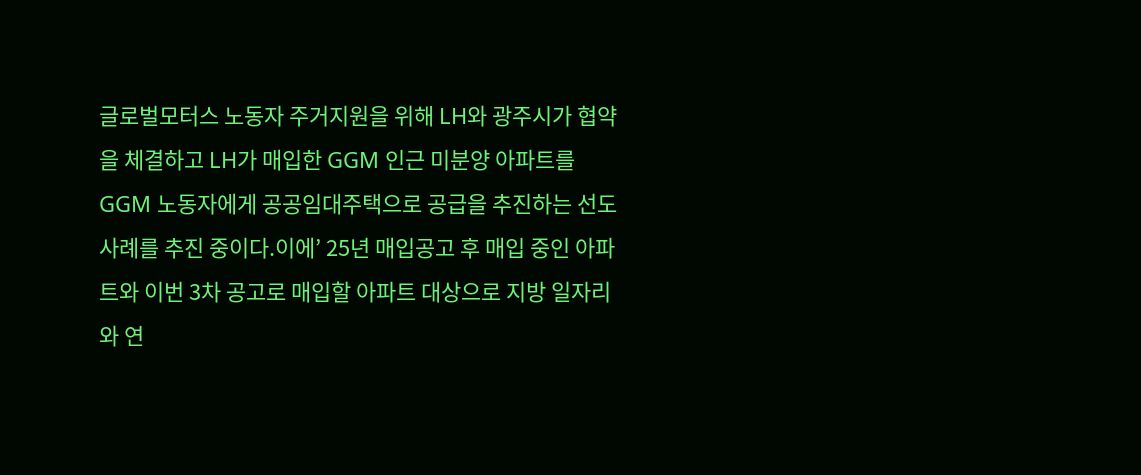글로벌모터스 노동자 주거지원을 위해 LH와 광주시가 협약을 체결하고 LH가 매입한 GGM 인근 미분양 아파트를 GGM 노동자에게 공공임대주택으로 공급을 추진하는 선도 사례를 추진 중이다.이에’ 25년 매입공고 후 매입 중인 아파트와 이번 3차 공고로 매입할 아파트 대상으로 지방 일자리와 연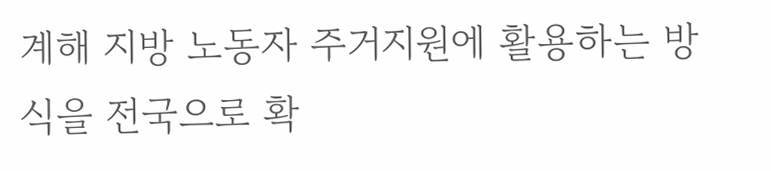계해 지방 노동자 주거지원에 활용하는 방식을 전국으로 확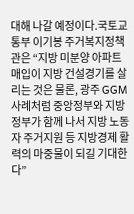대해 나갈 예정이다.국토교통부 이기봉 주거복지정책관은 “지방 미분양 아파트 매입이 지방 건설경기를 살리는 것은 물론, 광주 GGM 사례처럼 중앙정부와 지방정부가 함께 나서 지방 노동자 주거지원 등 지방경제 활력의 마중물이 되길 기대한다”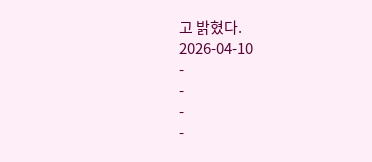고 밝혔다.
2026-04-10
-
-
-
-